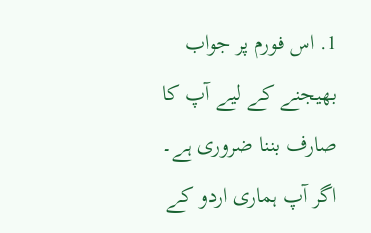1. اس فورم پر جواب بھیجنے کے لیے آپ کا صارف بننا ضروری ہے۔ اگر آپ ہماری اردو کے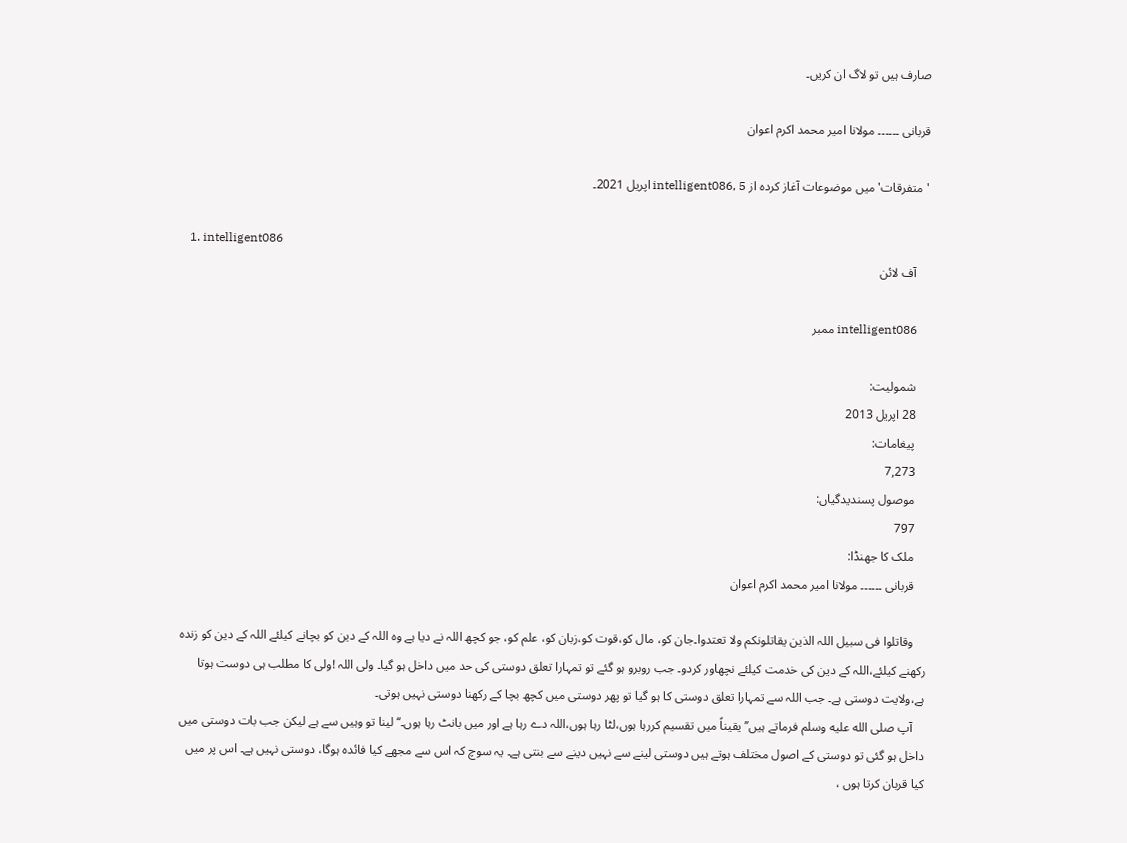صارف ہیں تو لاگ ان کریں۔

قربانی ۔۔۔۔۔۔ مولانا امیر محمد اکرم اعوان

'متفرقات' میں موضوعات آغاز کردہ از intelligent086, 5 اپریل 2021۔

  1. intelligent086
    آف لائن

    intelligent086 ممبر

    شمولیت:
    28 اپریل 2013
    پیغامات:
    7,273
    موصول پسندیدگیاں:
    797
    ملک کا جھنڈا:
    قربانی ۔۔۔۔۔۔ مولانا امیر محمد اکرم اعوان

    وقاتلوا فی سبیل اللہ الذین یقاتلونکم ولا تعتدوا۔جان کو، مال کو،قوت کو،زبان کو، علم کو، جو کچھ اللہ نے دیا ہے وہ اللہ کے دین کو بچانے کیلئے اللہ کے دین کو زندہ رکھنے کیلئے،اللہ کے دین کی خدمت کیلئے نچھاور کردو۔ جب روبرو ہو گئے تو تمہارا تعلق دوستی کی حد میں داخل ہو گیا۔ ولی اللہ !ولی کا مطلب ہی دوست ہوتا ہے،ولایت دوستی ہے۔ جب اللہ سے تمہارا تعلق دوستی کا ہو گیا تو پھر دوستی میں کچھ بچا کے رکھنا دوستی نہیں ہوتی۔
    آپ صلى الله عليه وسلم فرماتے ہیں’’ یقیناً میں تقسیم کررہا ہوں،لٹا رہا ہوں،اللہ دے رہا ہے اور میں بانٹ رہا ہوں۔‘‘لینا تو وہیں سے ہے لیکن جب بات دوستی میں داخل ہو گئی تو دوستی کے اصول مختلف ہوتے ہیں دوستی لینے سے نہیں دینے سے بنتی ہے۔ یہ سوچ کہ اس سے مجھے کیا فائدہ ہوگا، دوستی نہیں ہے۔ اس پر میں کیا قربان کرتا ہوں ،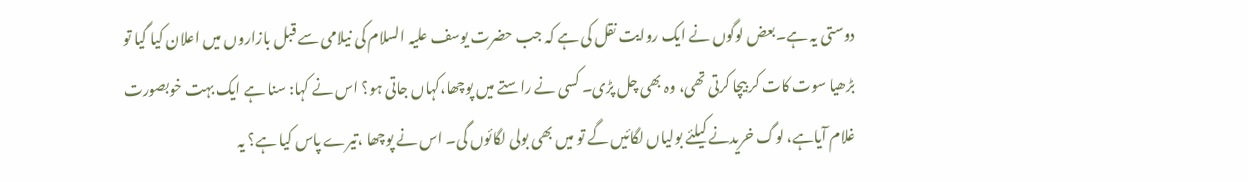دوستی یہ ہے۔بعض لوگوں نے ایک روایت نقل کی ہے کہ جب حضرت یوسف علیہ السلام کی نیلامی سے قبل بازاروں میں اعلان کیا گیا تو بڑھیا سوت کات کر بیچا کرتی تھی، وہ بھی چل پڑی۔ کسی نے راستے میں پوچھا،کہاں جاتی ہو؟ اس نے کہا: سنا ہے ایک بہت خوبصورت غلام آیاہے، لوگ خریدنے کیلئے بولیاں لگائیں گے تو میں بھی بولی لگائوں گی۔ اس نے پوچھا ،تیرے پاس کیا ہے؟ یہ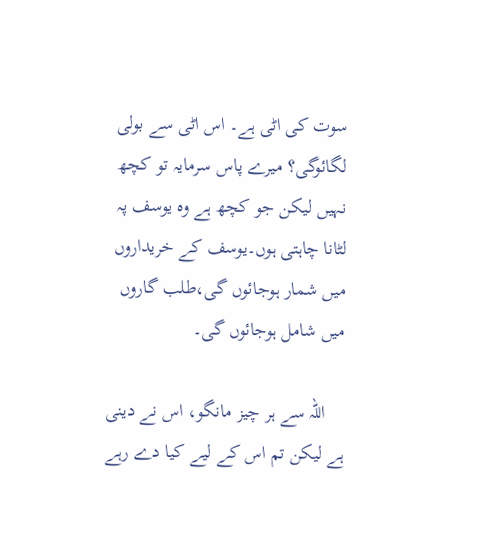سوت کی اٹی ہے۔ اس اٹی سے بولی لگائوگی؟ میرے پاس سرمایہ تو کچھ نہیں لیکن جو کچھ ہے وہ یوسف پہ لٹانا چاہتی ہوں۔یوسف کے خریداروں میں شمار ہوجائوں گی،طلب گاروں میں شامل ہوجائوں گی۔

    اللہ سے ہر چیز مانگو، اس نے دینی ہے لیکن تم اس کے لیے کیا دے رہے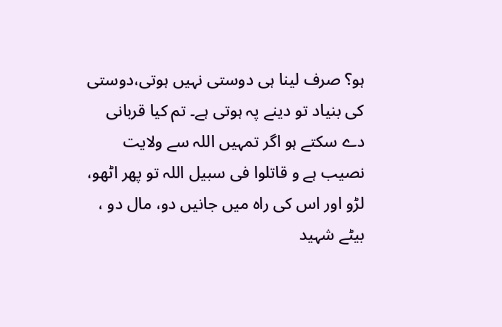ہو؟ صرف لینا ہی دوستی نہیں ہوتی،دوستی کی بنیاد تو دینے پہ ہوتی ہے۔ تم کیا قربانی دے سکتے ہو اگر تمہیں اللہ سے ولایت نصیب ہے و قاتلوا فی سبیل اللہ تو پھر اٹھو، لڑو اور اس کی راہ میں جانیں دو، مال دو ، بیٹے شہید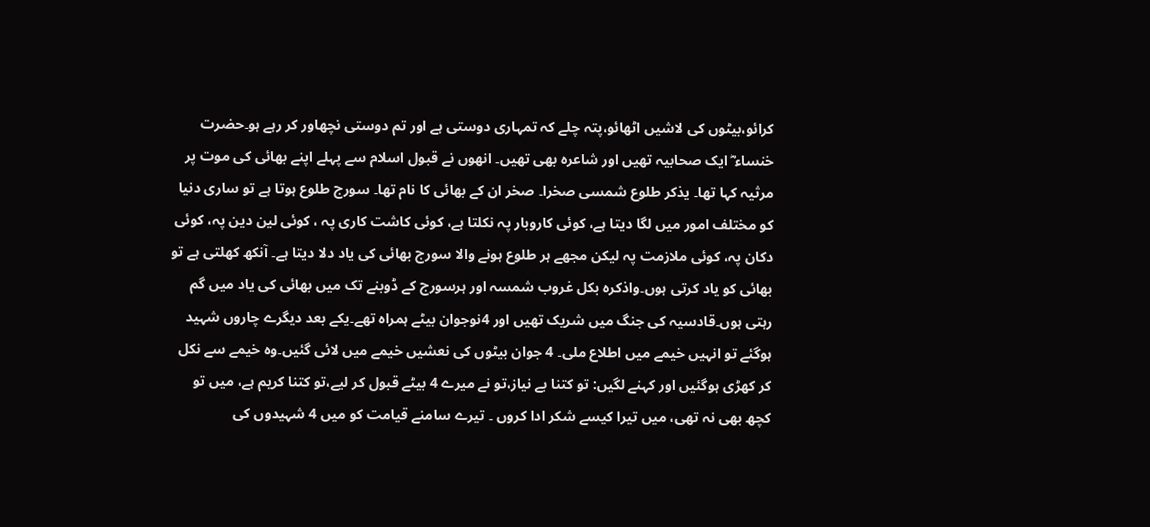کرائو،بیٹوں کی لاشیں اٹھائو،پتہ چلے کہ تمہاری دوستی ہے اور تم دوستی نچھاور کر رہے ہو۔حضرت خنساء ؓ ایک صحابیہ تھیں اور شاعرہ بھی تھیں۔ انھوں نے قبول اسلام سے پہلے اپنے بھائی کی موت پر مرثیہ کہا تھا۔ یذکر طلوع شمسی صخرا۔ صخر ان کے بھائی کا نام تھا۔ سورج طلوع ہوتا ہے تو ساری دنیا کو مختلف امور میں لگا دیتا ہے، کوئی کاروبار پہ نکلتا ہے، کوئی کاشت کاری پہ ، کوئی لین دین پہ، کوئی دکان پہ، کوئی ملازمت پہ لیکن مجھے ہر طلوع ہونے والا سورج بھائی کی یاد دلا دیتا ہے۔ آنکھ کھلتی ہے تو بھائی کو یاد کرتی ہوں۔واذکرہ بکل غروب شمسہ اور ہرسورج کے ڈوبنے تک میں بھائی کی یاد میں گم رہتی ہوں۔قادسیہ کی جنگ میں شریک تھیں اور 4نوجوان بیٹے ہمراہ تھے۔یکے بعد دیگرے چاروں شہید ہوگئے تو انہیں خیمے میں اطلاع ملی۔ 4 جوان بیٹوں کی نعشیں خیمے میں لائی گئیں۔وہ خیمے سے نکل کر کھڑی ہوگئیں اور کہنے لگیں: تو کتنا بے نیاز،تو نے میرے 4 بیٹے قبول کر لیے،تو کتنا کریم ہے، میں تو کچھ بھی نہ تھی، میں تیرا کیسے شکر ادا کروں ۔ تیرے سامنے قیامت کو میں 4 شہیدوں کی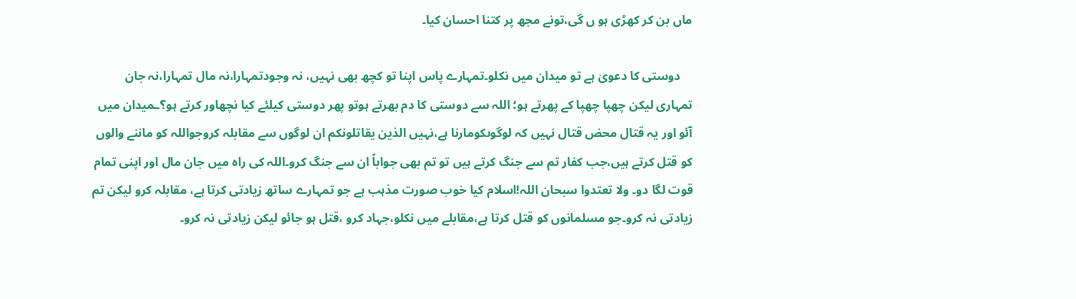ماں بن کر کھڑی ہو ں گی،تونے مجھ پر کتنا احسان کیا۔

    دوستی کا دعویٰ ہے تو میدان میں نکلو۔تمہارے پاس اپنا تو کچھ بھی نہیں، نہ وجودتمہارا،نہ مال تمہارا،نہ جان تمہاری لیکن چھپا چھپا کے پھرتے ہو؛ اللہ سے دوستی کا دم بھرتے ہوتو پھر دوستی کیلئے کیا نچھاور کرتے ہو؟ـمیدان میں آئو اور یہ قتال محض قتال نہیں کہ لوگوںکومارنا ہے،نہیں الذین یقاتلونکم ان لوگوں سے مقابلہ کروجواللہ کو ماننے والوں کو قتل کرتے ہیں،جب کفار تم سے جنگ کرتے ہیں تو تم بھی جواباً ان سے جنگ کرو۔اللہ کی راہ میں جان مال اور اپنی تمام قوت لگا دو۔ ولا تعتدوا سبحان اللہ!اسلام کیا خوب صورت مذہب ہے جو تمہارے ساتھ زیادتی کرتا ہے، مقابلہ کرو لیکن تم زیادتی نہ کرو۔جو مسلمانوں کو قتل کرتا ہے،مقابلے میں نکلو،جہاد کرو ،قتل ہو جائو لیکن زیادتی نہ کرو۔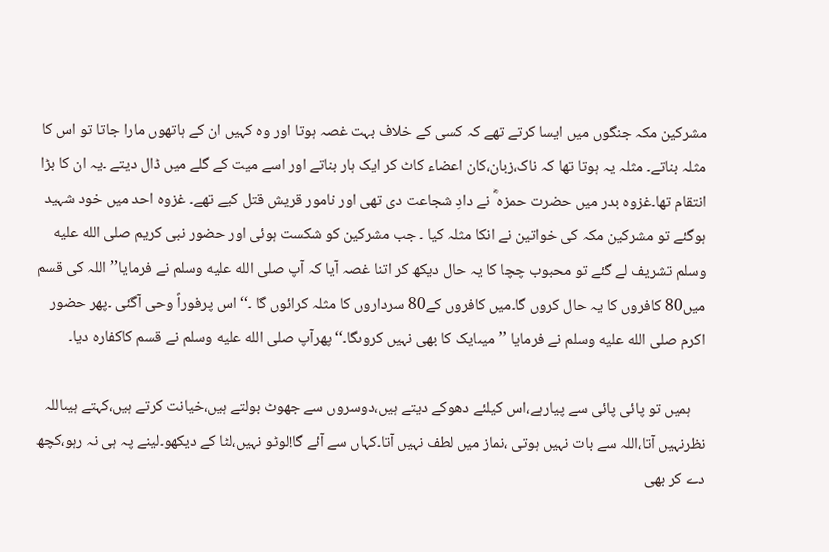مشرکین مکہ جنگوں میں ایسا کرتے تھے کہ کسی کے خلاف بہت غصہ ہوتا اور وہ کہیں ان کے ہاتھوں مارا جاتا تو اس کا مثلہ بناتے۔ مثلہ یہ ہوتا تھا کہ ناک،زبان،کان اعضاء کاٹ کر ایک ہار بناتے اور اسے میت کے گلے میں ڈال دیتے ۔یہ ان کا بڑا انتقام تھا۔غزوہ بدر میں حضرت حمزہ ؓ نے دادِ شجاعت دی تھی اور نامور قریش قتل کیے تھے۔ غزوہ احد میں خود شہید ہوگئے تو مشرکین مکہ کی خواتین نے انکا مثلہ کیا ۔ جب مشرکین کو شکست ہوئی اور حضور نبی کریم صلى الله عليه وسلم تشریف لے گئے تو محبوب چچا کا یہ حال دیکھ کر اتنا غصہ آیا کہ آپ صلى الله عليه وسلم نے فرمایا’’اللہ کی قسم میں80 کافروں کا یہ حال کروں گا۔میں کافروں کے80 سرداروں کا مثلہ کرائوں گا ۔‘‘ اس پرفوراً وحی آگئی ۔پھر حضور اکرم صلى الله عليه وسلم نے فرمایا ’’میںایک کا بھی نہیں کروںگا۔‘‘پھرآپ صلى الله عليه وسلم نے قسم کاکفارہ دیا۔

    ہمیں تو پائی پائی سے پیارہے،اس کیلئے دھوکے دیتے ہیں،دوسروں سے جھوٹ بولتے ہیں،خیانت کرتے ہیں،کہتے ہیںاللہ نظرنہیں آتا،اللہ سے بات نہیں ہوتی ،نماز میں لطف نہیں آتا۔کہاں سے آئے گا!لوٹو نہیں،لٹا کے دیکھو۔لینے پہ ہی نہ رہو،کچھ دے کر بھی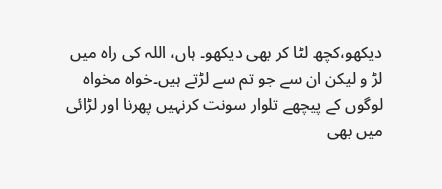دیکھو،کچھ لٹا کر بھی دیکھو۔ ہاں، اللہ کی راہ میں لڑ و لیکن ان سے جو تم سے لڑتے ہیں۔خواہ مخواہ لوگوں کے پیچھے تلوار سونت کرنہیں پھرنا اور لڑائی میں بھی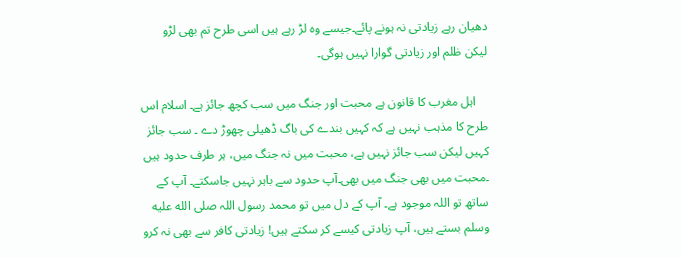دھیان رہے زیادتی نہ ہونے پائے۔جیسے وہ لڑ رہے ہیں اسی طرح تم بھی لڑو لیکن ظلم اور زیادتی گوارا نہیں ہوگی۔

    اہل مغرب کا قانون ہے محبت اور جنگ میں سب کچھ جائز ہے۔ اسلام اس طرح کا مذہب نہیں ہے کہ کہیں بندے کی باگ ڈھیلی چھوڑ دے ۔ سب جائز کہیں لیکن سب جائز نہیں ہے، محبت میں نہ جنگ میں، ہر طرف حدود ہیں ۔محبت میں بھی جنگ میں بھی۔آپ حدود سے باہر نہیں جاسکتے۔ آپ کے ساتھ تو اللہ موجود ہے۔ آپ کے دل میں تو محمد رسول اللہ صلى الله عليه وسلم بستے ہیں، آپ زیادتی کیسے کر سکتے ہیں! زیادتی کافر سے بھی نہ کرو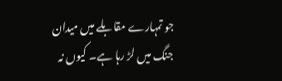جو تمہارے مقابلے میں میدان جنگ میں لڑ رہا ہے۔ کیوں نہ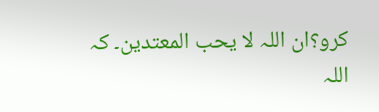کرو؟ان اللہ لا یحب المعتدین۔ کہ اللہ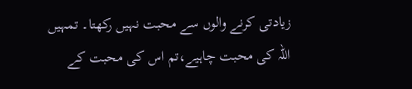زیادتی کرنے والوں سے محبت نہیں رکھتا۔ تمہیں اللہ کی محبت چاہیے،تم اس کی محبت کے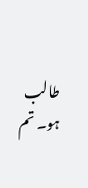طالب ہو۔ تم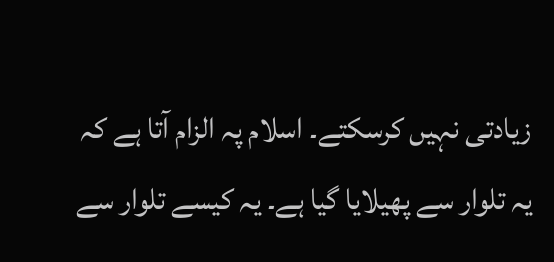زیادتی نہیں کرسکتے۔ اسلام پہ الزام آتا ہے کہ یہ تلوار سے پھیلایا گیا ہے۔ یہ کیسے تلوار سے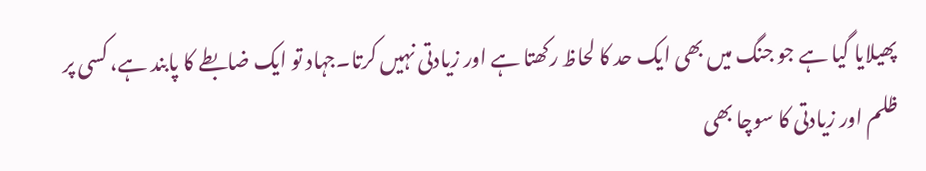پھیلایا گیا ہے جو جنگ میں بھی ایک حد کا لحاظ رکھتا ہے اور زیادتی نہیں کرتا۔جہاد تو ایک ضابطے کا پابند ہے، کسی پر ظلم اور زیادتی کا سوچا بھی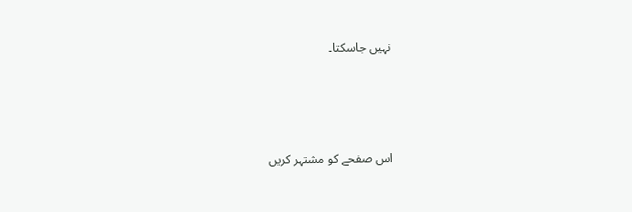نہیں جاسکتا۔




اس صفحے کو مشتہر کریں